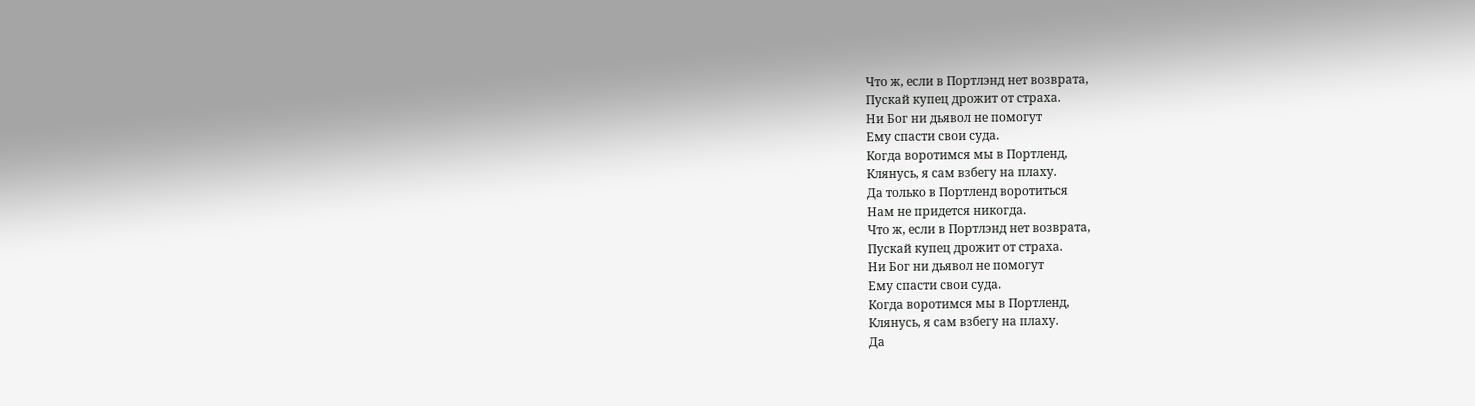Что ж, если в Портлэнд нет возврата,
Пускай купец дрожит от страха.
Ни Бог ни дьявол не помогут
Ему спасти свои суда.
Когда воротимся мы в Портленд,
Клянусь, я сам взбегу на плаху.
Да только в Портленд воротиться
Нам не придется никогда.
Что ж, если в Портлэнд нет возврата,
Пускай купец дрожит от страха.
Ни Бог ни дьявол не помогут
Ему спасти свои суда.
Когда воротимся мы в Портленд,
Клянусь, я сам взбегу на плаху.
Да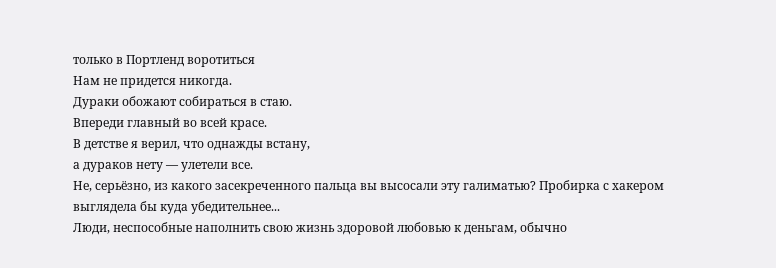только в Портленд воротиться
Нам не придется никогда.
Дураки обожают собираться в стаю.
Впереди главный во всей красе.
В детстве я верил, что однажды встану,
а дураков нету — улетели все.
Не, серьёзно, из какого засекреченного пальца вы высосали эту галиматью? Пробирка с хакером выглядела бы куда убедительнее...
Люди, неспособные наполнить свою жизнь здоровой любовью к деньгам, обычно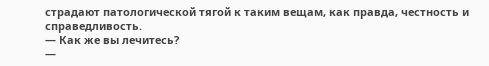страдают патологической тягой к таким вещам, как правда, честность и справедливость.
— Как же вы лечитесь?
—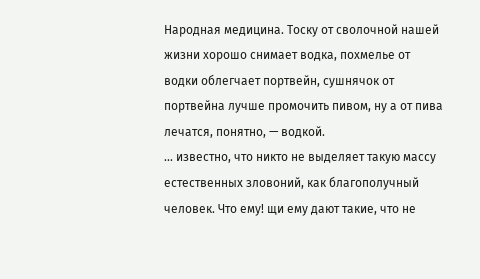Народная медицина. Тоску от сволочной нашей жизни хорошо снимает водка, похмелье от водки облегчает портвейн, сушнячок от портвейна лучше промочить пивом, ну а от пива лечатся, понятно, — водкой.
... известно, что никто не выделяет такую массу естественных зловоний, как благополучный человек. Что ему! щи ему дают такие, что не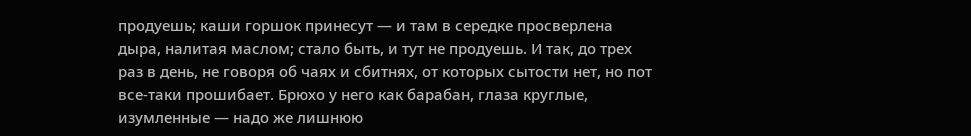продуешь; каши горшок принесут — и там в середке просверлена дыра, налитая маслом; стало быть, и тут не продуешь. И так, до трех раз в день, не говоря об чаях и сбитнях, от которых сытости нет, но пот все-таки прошибает. Брюхо у него как барабан, глаза круглые, изумленные — надо же лишнюю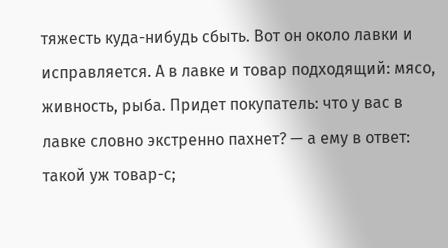тяжесть куда-нибудь сбыть. Вот он около лавки и исправляется. А в лавке и товар подходящий: мясо, живность, рыба. Придет покупатель: что у вас в лавке словно экстренно пахнет? — а ему в ответ: такой уж товар-с;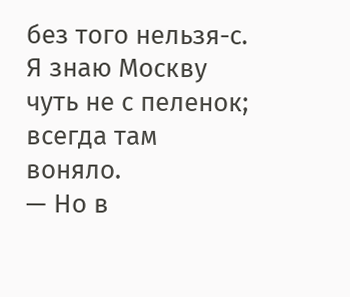без того нельзя-с. Я знаю Москву чуть не с пеленок; всегда там воняло.
— Но в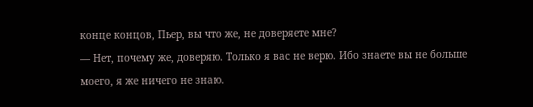конце концов, Пьер, вы что же, не доверяете мне?
— Нет, почему же, доверяю. Только я вас не верю. Ибо знаете вы не больше моего, я же ничего не знаю.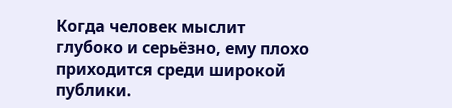Когда человек мыслит глубоко и серьёзно, ему плохо приходится среди широкой публики.